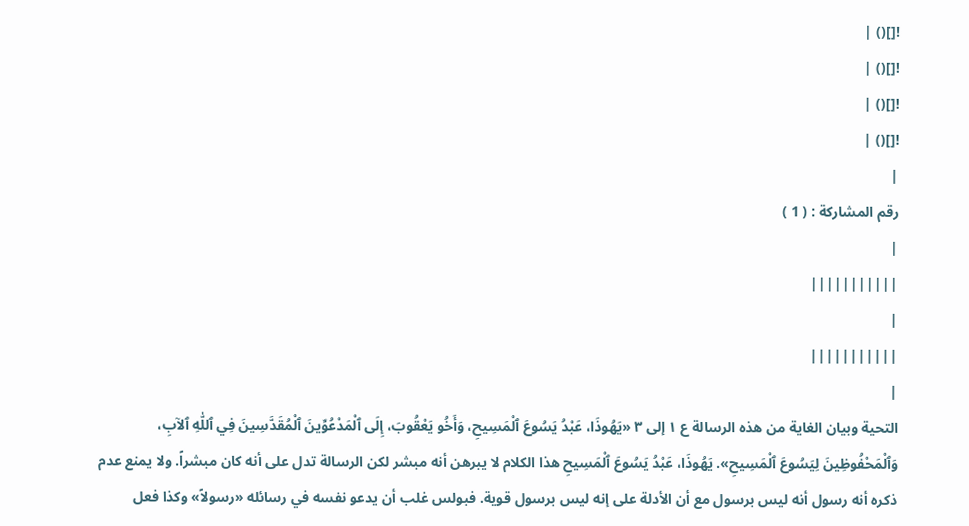![]() |
![]() |
![]() |
![]() |
|
رقم المشاركة : ( 1 )
|
|||||||||||
|
|||||||||||
|
التحية وبيان الغاية من هذه الرسالة ع ١ إلى ٣ «يَهُوذَا، عَبْدُ يَسُوعَ ٱلْمَسِيحِ، وَأَخُو يَعْقُوبَ، إِلَى ٱلْمَدْعُوِّينَ ٱلْمُقَدَّسِينَ فِي ٱللّٰهِ ٱلآبِ، وَٱلْمَحْفُوظِينَ لِيَسُوعَ ٱلْمَسِيحِ». يَهُوذَا، عَبْدُ يَسُوعَ ٱلْمَسِيحِ هذا الكلام لا يبرهن أنه مبشر لكن الرسالة تدل على أنه كان مبشراً. ولا يمنع عدم ذكره أنه رسول أنه ليس برسول مع أن الأدلة على إنه ليس برسول قوية. فبولس غلب أن يدعو نفسه في رسائله «رسولاً» وكذا فعل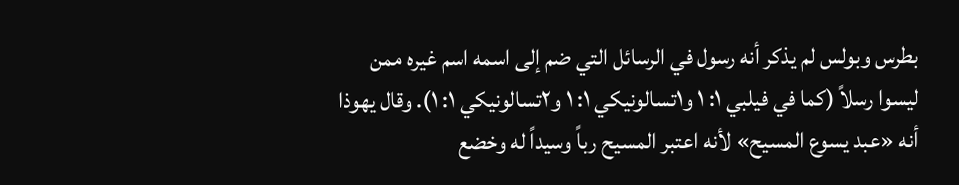بطرس وبولس لم يذكر أنه رسول في الرسائل التي ضم إلى اسمه اسم غيره ممن ليسوا رسلاً (كما في فيلبي ١: ١ و١تسالونيكي ١: ١ و٢تسالونيكي ١: ١). وقال يهوذا أنه «عبد يسوع المسيح» لأنه اعتبر المسيح رباً وسيداً له وخضع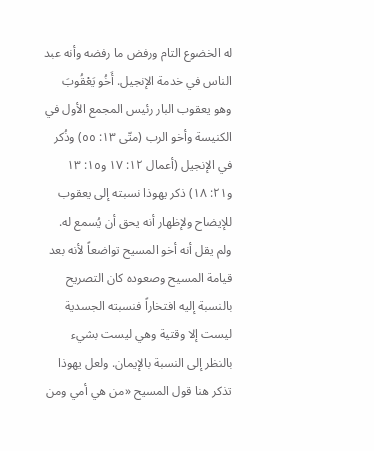له الخضوع التام ورفض ما رفضه وأنه عبد الناس في خدمة الإنجيل. أَخُو يَعْقُوبَ وهو يعقوب البار رئيس المجمع الأول في الكنيسة وأخو الرب (متّى ١٣: ٥٥) وذُكر في الإنجيل (أعمال ١٢: ١٧ و١٥: ١٣ و٢١: ١٨) ذكر يهوذا نسبته إلى يعقوب للإيضاح ولإظهار أنه يحق أن يُسمع له. ولم يقل أنه أخو المسيح تواضعاً لأنه بعد قيامة المسيح وصعوده كان التصريح بالنسبة إليه افتخاراً فنسبته الجسدية ليست إلا وقتية وهي ليست بشيء بالنظر إلى النسبة بالإيمان. ولعل يهوذا تذكر هنا قول المسيح «من هي أمي ومن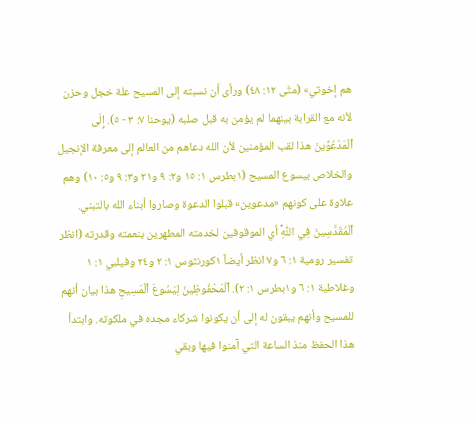هم إخوتي» (متّى ١٢: ٤٨) ورأى أن نسبته إلى المسيح علة خجل وحزن لأنه مع القرابة بينهما لم يؤمن به قبل صلبه (يوحنا ٧: ٣ - ٥). إِلَى ٱلْمَدْعُوِّينَ هذا لقب المؤمنين لأن الله دعاهم من العالم إلى معرفة الإنجيل والخلاص بيسوع المسيح (١بطرس ١: ١٥ و٢: ٩ و٢١ و٣: ٩ و٥: ١٠) وهم علاوة على كونهم «مدعوين» قبلوا الدعوة وصاروا أبناء الله بالتبني. ٱلْمُقَدَّسِينَ فِي ٱللّٰهِ أي الموقوفين لخدمته المطهرين بنعمته وقدرته (انظر تفسير رومية ١: ٦ و٧ انظر أيضاً ١كورنثوس ١: ٢ و٢٤ وفيلبي ١: ١ وغلاطية ١: ٦ و١بطرس ١: ٢). ٱلْمَحْفُوظِينَ لِيَسُوعَ ٱلْمَسِيحِ هذا بيان أنهم للمسيح وأنهم يبقون له إلى أن يكونوا شركاء مجده في ملكوته. وابتدأ هذا الحفظ منذ الساعة التي آمنوا فيها وبقي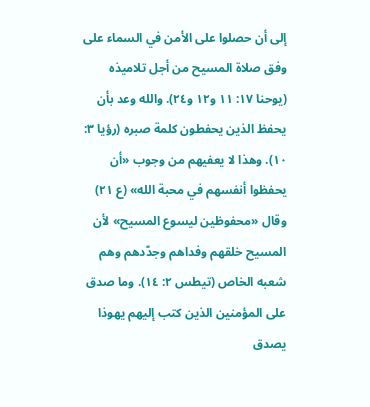إلى أن حصلوا على الأمن في السماء على وفق صلاة المسيح من أجل تلاميذه (يوحنا ١٧: ١١ و١٢ و٢٤). والله وعد بأن يحفظ الذين يحفطون كلمة صبره (رؤيا ٣: ١٠). وهذا لا يعفيهم من وجوب «أن يحفظوا أنفسهم في محبة الله» (ع ٢١) وقال «محفوظين ليسوع المسيح» لأن المسيح خلقهم وفداهم وجدّدهم وهم شعبه الخاص (تيطس ٢: ١٤). وما صدق على المؤمنين الذين كتب إليهم يهوذا يصدق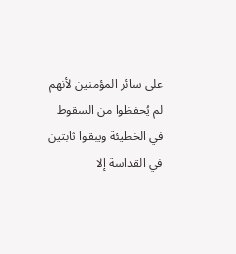على سائر المؤمنين لأنهم لم يُحفظوا من السقوط في الخطيئة ويبقوا ثابتين في القداسة إلا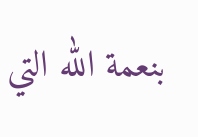بنعمة الله التي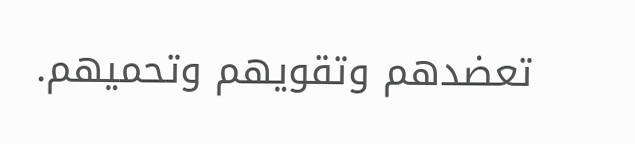تعضدهم وتقويهم وتحميهم.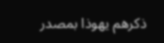ذكرهم يهوذا بمصدر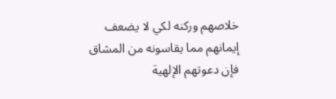خلاصهم وركنه لكي لا يضعف إيمانهم مما يقاسونه من المشاق فإن دعوتهم الإلهية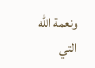ونعمة الله التي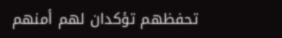تحفظهم تؤكدان لهم أمنهم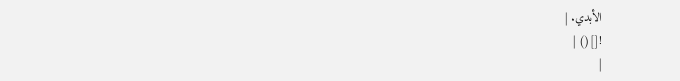الأبدي. |
![]() |
|